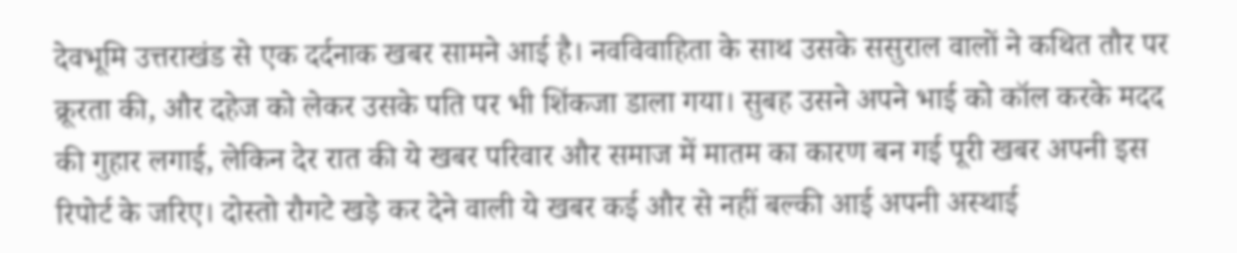देवभूमि उत्तराखंड से एक दर्दनाक खबर सामने आई है। नवविवाहिता के साथ उसके ससुराल वालों ने कथित तौर पर क्रूरता की, और दहेज को लेकर उसके पति पर भी शिंकजा डाला गया। सुबह उसने अपने भाई को कॉल करके मदद की गुहार लगाई, लेकिन देर रात की ये खबर परिवार और समाज में मातम का कारण बन गई पूरी खबर अपनी इस रिपोर्ट के जरिए। दोस्तो रौगटे खड़े कर देने वाली ये खबर कई और से नहीं बल्की आई अपनी अस्थाई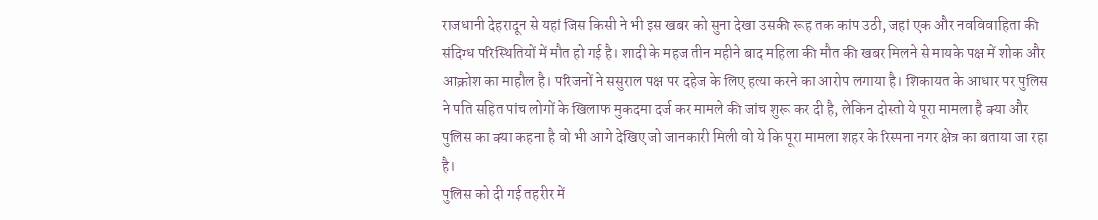राजधानी देहरादून से यहां जिस किसी ने भी इस खबर को सुना देखा उसकी रूह तक कांप उठी, जहां एक और नवविवाहिता की संदिग्ध परिस्थितियों में मौत हो गई है। शादी के महज तीन महीने बाद महिला की मौत की खबर मिलने से मायके पक्ष में शोक और आक्रोश का माहौल है। परिजनों ने ससुराल पक्ष पर दहेज के लिए हत्या करने का आरोप लगाया है। शिकायत के आधार पर पुलिस ने पति सहित पांच लोगों के खिलाफ मुकदमा दर्ज कर मामले की जांच शुरू कर दी है, लेकिन दोस्तो ये पूरा मामला है क्या और पुलिस का क्या कहना है वो भी आगे देखिए जो जानकारी मिली वो ये कि पूरा मामला शहर के रिस्पना नगर क्षेत्र का बताया जा रहा है।
पुलिस को दी गई तहरीर में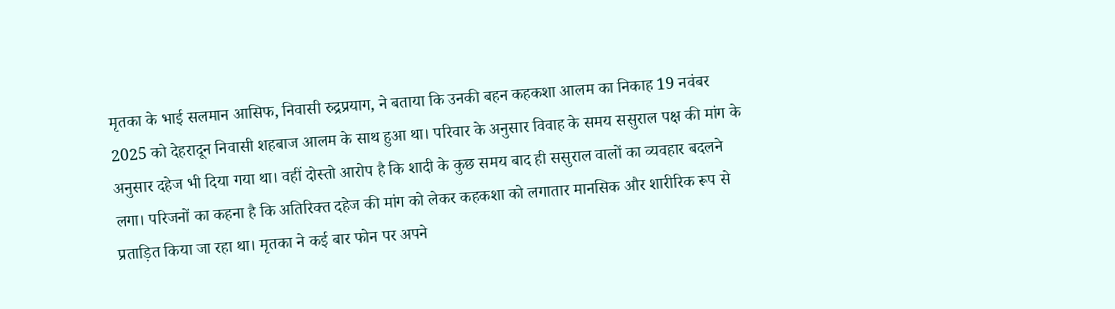मृतका के भाई सलमान आसिफ, निवासी रुद्रप्रयाग, ने बताया कि उनकी बहन कहकशा आलम का निकाह 19 नवंबर 2025 को देहरादून निवासी शहबाज आलम के साथ हुआ था। परिवार के अनुसार विवाह के समय ससुराल पक्ष की मांग के अनुसार दहेज भी दिया गया था। वहीं दोस्तो आरोप है कि शादी के कुछ समय बाद ही ससुराल वालों का व्यवहार बदलने लगा। परिजनों का कहना है कि अतिरिक्त दहेज की मांग को लेकर कहकशा को लगातार मानसिक और शारीरिक रूप से प्रताड़ित किया जा रहा था। मृतका ने कई बार फोन पर अपने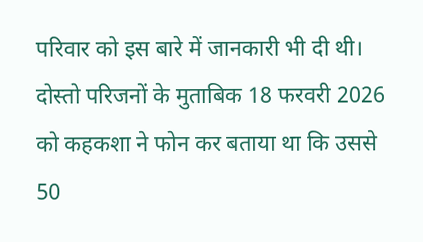परिवार को इस बारे में जानकारी भी दी थी। दोस्तो परिजनों के मुताबिक 18 फरवरी 2026 को कहकशा ने फोन कर बताया था कि उससे 50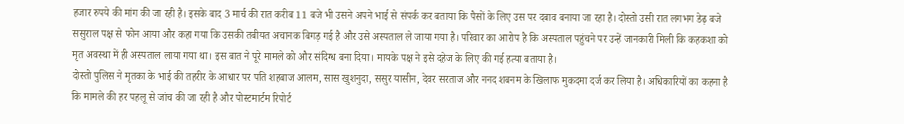हजार रुपये की मांग की जा रही है। इसके बाद 3 मार्च की रात करीब 11 बजे भी उसने अपने भाई से संपर्क कर बताया कि पैसों के लिए उस पर दबाव बनाया जा रहा है। दोस्तो उसी रात लगभग डेढ़ बजे ससुराल पक्ष से फोन आया और कहा गया कि उसकी तबीयत अचानक बिगड़ गई है और उसे अस्पताल ले जाया गया है। परिवार का आरोप है कि अस्पताल पहुंचने पर उन्हें जानकारी मिली कि कहकशा को मृत अवस्था में ही अस्पताल लाया गया था। इस बात ने पूरे मामले को और संदिग्ध बना दिया। मायके पक्ष ने इसे दहेज के लिए की गई हत्या बताया है।
दोस्तो पुलिस ने मृतका के भाई की तहरीर के आधार पर पति शहबाज आलम, सास खुशनुदा, ससुर यासीन, देवर सरताज और ननद शबनम के खिलाफ मुकदमा दर्ज कर लिया है। अधिकारियों का कहना है कि मामले की हर पहलू से जांच की जा रही है और पोस्टमार्टम रिपोर्ट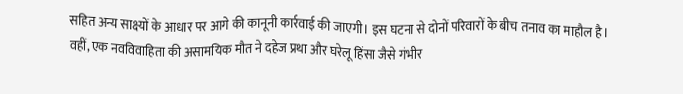सहित अन्य साक्ष्यों के आधार पर आगे की कानूनी कार्रवाई की जाएगी। इस घटना से दोनों परिवारों के बीच तनाव का माहौल है। वहीं, एक नवविवाहिता की असामयिक मौत ने दहेज प्रथा और घरेलू हिंसा जैसे गंभीर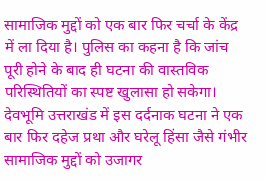सामाजिक मुद्दों को एक बार फिर चर्चा के केंद्र में ला दिया है। पुलिस का कहना है कि जांच पूरी होने के बाद ही घटना की वास्तविक परिस्थितियों का स्पष्ट खुलासा हो सकेगा। देवभूमि उत्तराखंड में इस दर्दनाक घटना ने एक बार फिर दहेज प्रथा और घरेलू हिंसा जैसे गंभीर सामाजिक मुद्दों को उजागर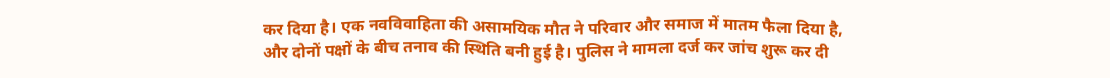कर दिया है। एक नवविवाहिता की असामयिक मौत ने परिवार और समाज में मातम फैला दिया है, और दोनों पक्षों के बीच तनाव की स्थिति बनी हुई है। पुलिस ने मामला दर्ज कर जांच शुरू कर दी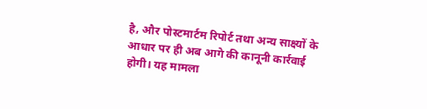है, और पोस्टमार्टम रिपोर्ट तथा अन्य साक्ष्यों के आधार पर ही अब आगे की कानूनी कार्रवाई होगी। यह मामला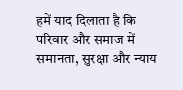हमें याद दिलाता है कि परिवार और समाज में समानता, सुरक्षा और न्याय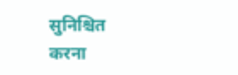सुनिश्चित करना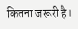कितना जरूरी है।